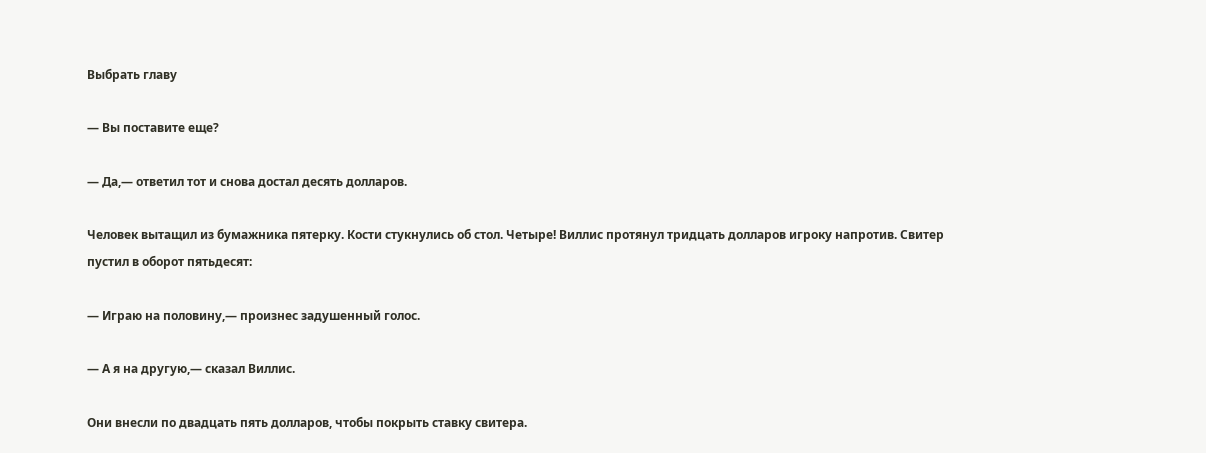Выбрать главу

— Вы поставите еще?

— Да,— ответил тот и снова достал десять долларов.

Человек вытащил из бумажника пятерку. Кости стукнулись об стол. Четыре! Виллис протянул тридцать долларов игроку напротив. Свитер пустил в оборот пятьдесят:

— Играю на половину,— произнес задушенный голос.

— А я на другую,— сказал Виллис.

Они внесли по двадцать пять долларов, чтобы покрыть ставку свитера.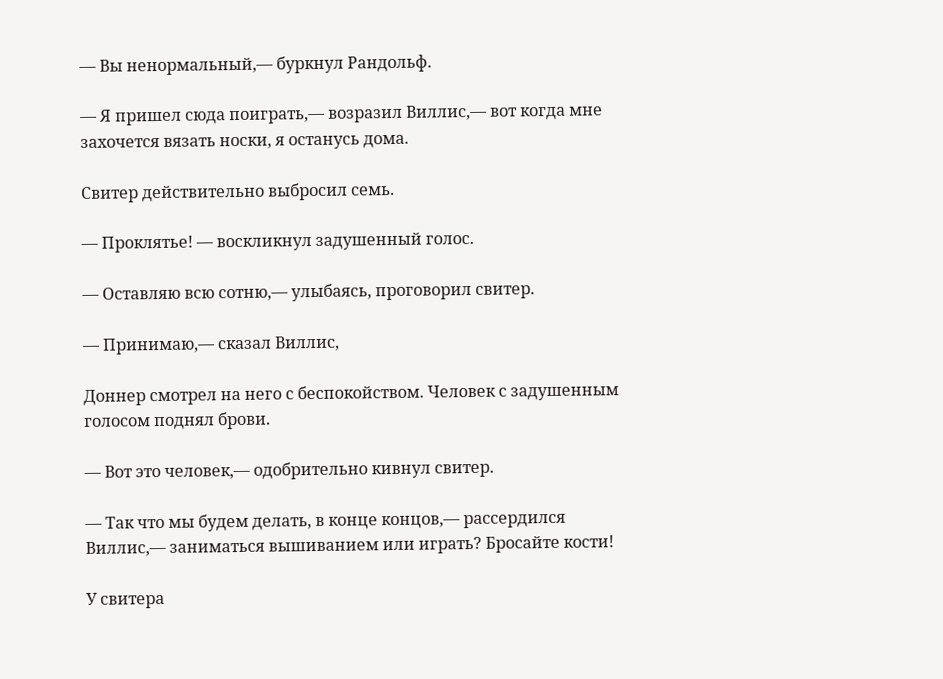— Вы ненормальный,— буркнул Рандольф.

— Я пришел сюда поиграть,— возразил Виллис,— вот когда мне захочется вязать носки, я останусь дома.

Свитер действительно выбросил семь.

— Проклятье! — воскликнул задушенный голос.

— Оставляю всю сотню,— улыбаясь, проговорил свитер.

— Принимаю,— сказал Виллис,

Доннер смотрел на него с беспокойством. Человек с задушенным голосом поднял брови.

— Вот это человек,— одобрительно кивнул свитер.

— Так что мы будем делать, в конце концов,— рассердился Виллис,— заниматься вышиванием или играть? Бросайте кости!

У свитера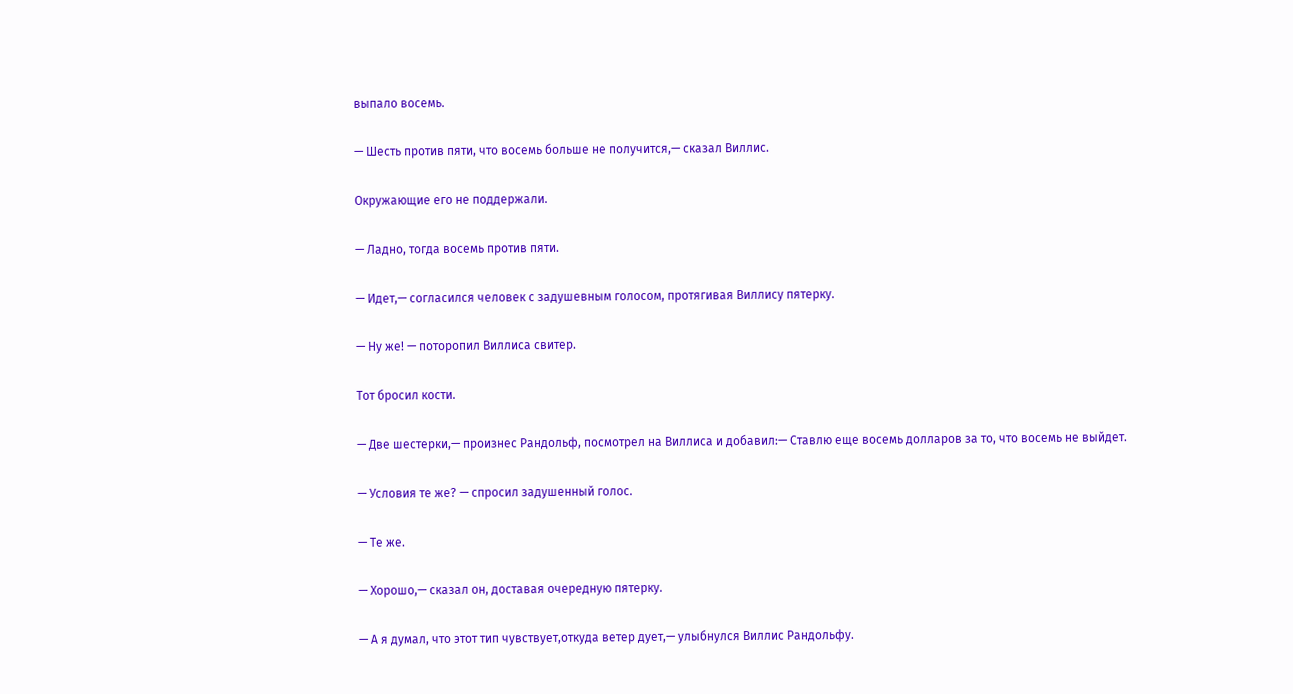выпало восемь.

— Шесть против пяти, что восемь больше не получится,— сказал Виллис.

Окружающие его не поддержали.

— Ладно, тогда восемь против пяти.

— Идет,— согласился человек с задушевным голосом, протягивая Виллису пятерку.

— Ну же! — поторопил Виллиса свитер.

Тот бросил кости.

— Две шестерки,— произнес Рандольф, посмотрел на Виллиса и добавил:— Ставлю еще восемь долларов зa то, что восемь не выйдет.

— Условия те же? — спросил задушенный голос.

— Те же.

— Хорошо,— сказал он, доставая очередную пятерку.

— А я думал, что этот тип чувствует,откуда ветер дует,— улыбнулся Виллис Рандольфу.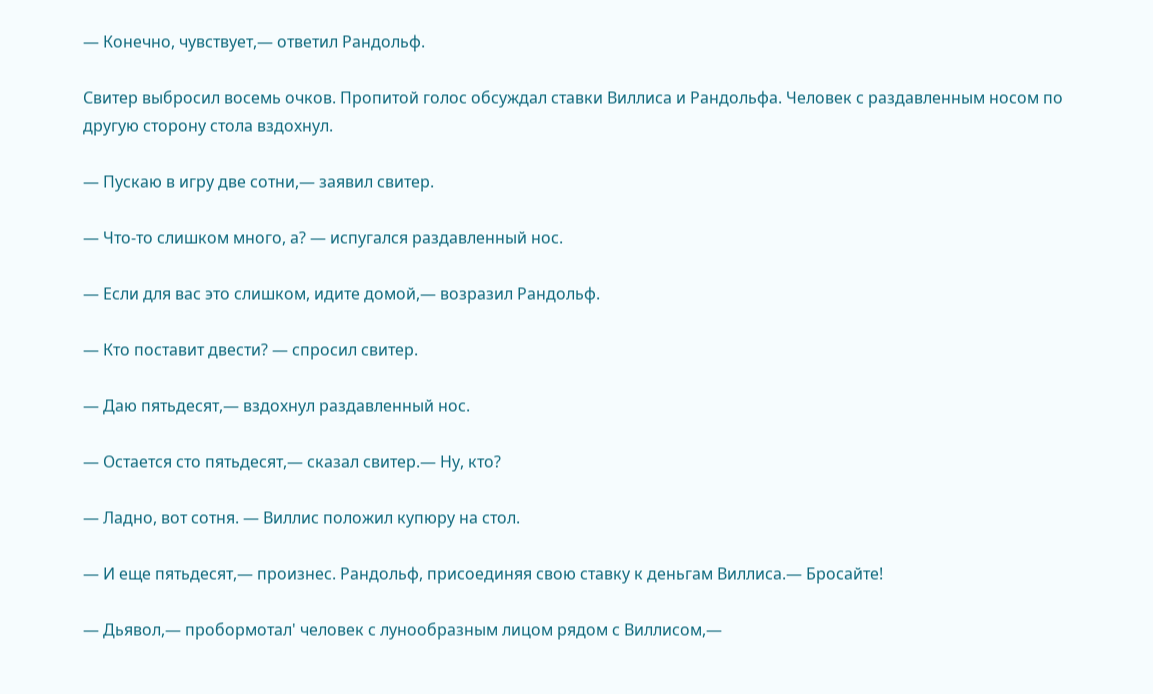— Конечно, чувствует,— ответил Рандольф.

Свитер выбросил восемь очков. Пропитой голос обсуждал ставки Виллиса и Рандольфа. Человек с раздавленным носом по другую сторону стола вздохнул.

— Пускаю в игру две сотни,— заявил свитер.

— Что-то слишком много, а? — испугался раздавленный нос.

— Если для вас это слишком, идите домой,— возразил Рандольф.

— Кто поставит двести? — спросил свитер.

— Даю пятьдесят,— вздохнул раздавленный нос.

— Остается сто пятьдесят,— сказал свитер.— Ну, кто?

— Ладно, вот сотня. — Виллис положил купюру на стол.

— И еще пятьдесят,— произнес. Рандольф, присоединяя свою ставку к деньгам Виллиса.— Бросайте!

— Дьявол,— пробормотал' человек с лунообразным лицом рядом с Виллисом,—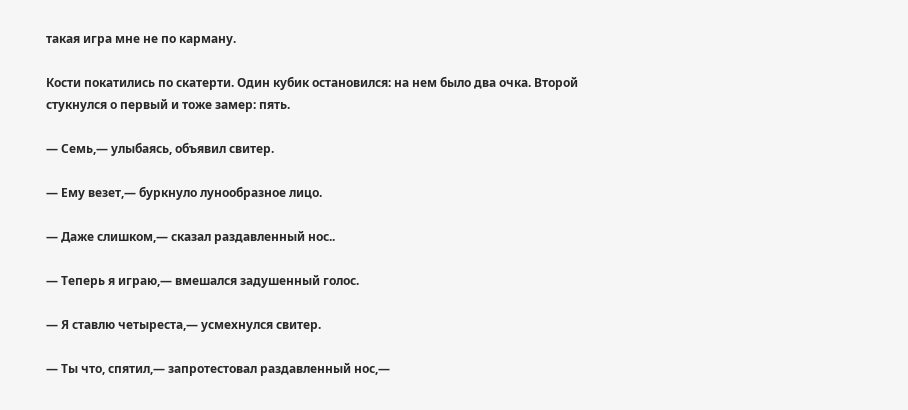такая игра мне не по карману.

Кости покатились по скатерти. Один кубик остановился: на нем было два очка. Второй стукнулся о первый и тоже замер: пять.

— Семь,— улыбаясь, объявил свитер.

— Ему везет,— буркнуло лунообразное лицо.

— Даже слишком,— сказал раздавленный нос..

— Теперь я играю,— вмешался задушенный голос.

— Я ставлю четыреста,— усмехнулся свитер.

— Ты что, спятил,— запротестовал раздавленный нос,—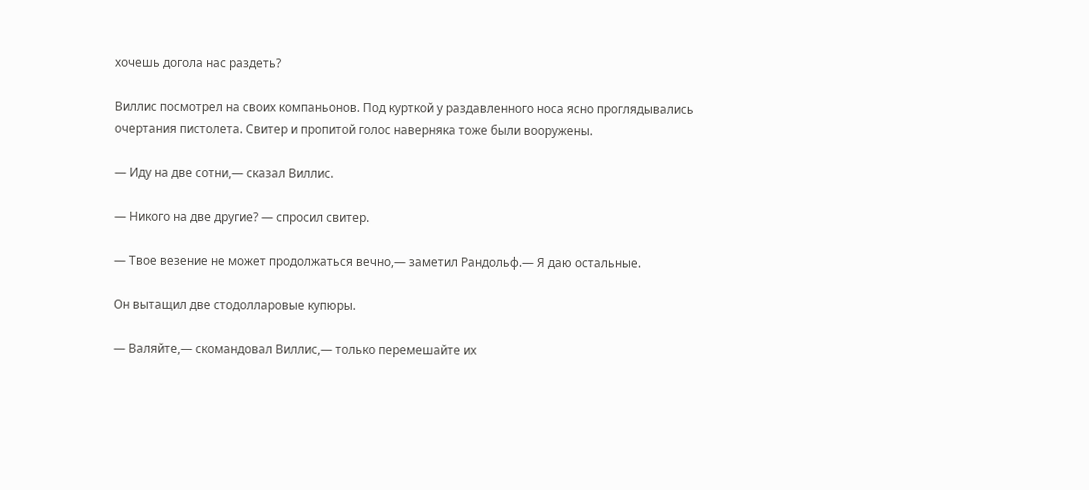хочешь догола нас раздеть?

Виллис посмотрел на своих компаньонов. Под курткой у раздавленного носа ясно проглядывались очертания пистолета. Свитер и пропитой голос наверняка тоже были вооружены.

— Иду на две сотни,— сказал Виллис.

— Никого на две другие? — спросил свитер.

— Твое везение не может продолжаться вечно,— заметил Рандольф.— Я даю остальные.

Он вытащил две стодолларовые купюры.

— Валяйте,— скомандовал Виллис,— только перемешайте их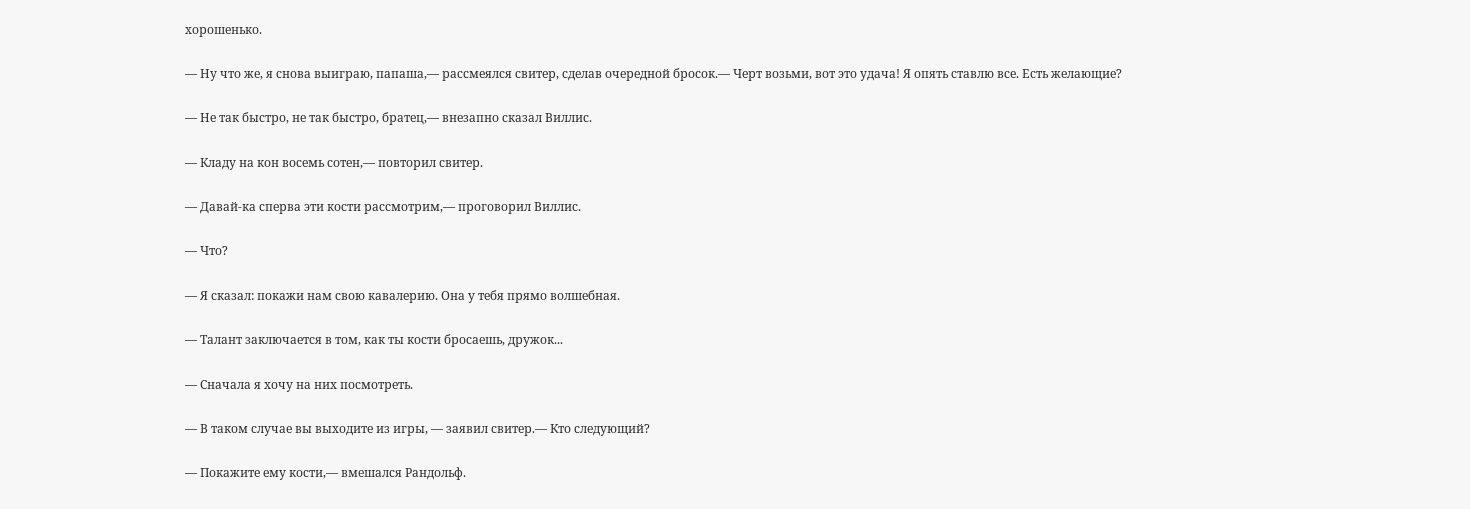хорошенько.

— Ну что же, я снова выиграю, папаша,— рассмеялся свитер, сделав очередной бросок.— Черт возьми, вот это удача! Я опять ставлю все. Есть желающие?

— Не так быстро, не так быстро, братец,— внезапно сказал Виллис.

— Кладу на кон восемь сотен,— повторил свитер.

— Давай-ка сперва эти кости рассмотрим,— проговорил Виллис.

— Что?

— Я сказал: покажи нам свою кавалерию. Она у тебя прямо волшебная.

— Талант заключается в том, как ты кости бросаешь, дружок...

— Сначала я хочу на них посмотреть.

— В таком случае вы выходите из игры, — заявил свитер.— Кто следующий?

— Покажите ему кости,— вмешался Рандольф.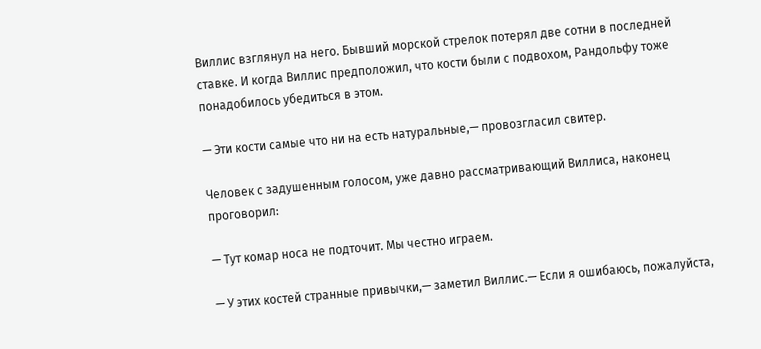Виллис взглянул на него. Бывший морской стрелок потерял две сотни в последней ставке. И когда Виллис предположил, что кости были с подвохом, Рандольфу тоже понадобилось убедиться в этом.

— Эти кости самые что ни на есть натуральные,— провозгласил свитер.

Человек с задушенным голосом, уже давно рассматривающий Виллиса, наконец проговорил:

— Тут комар носа не подточит. Мы честно играем.

— У этих костей странные привычки,— заметил Виллис.— Если я ошибаюсь, пожалуйста,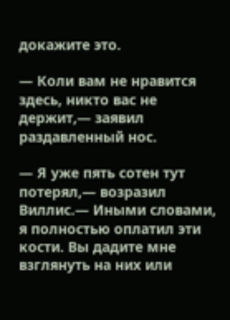докажите это.

— Коли вам не нравится здесь, никто вас не держит,— заявил раздавленный нос.

— Я уже пять сотен тут потерял,— возразил Виллис.— Иными словами, я полностью оплатил эти кости. Вы дадите мне взглянуть на них или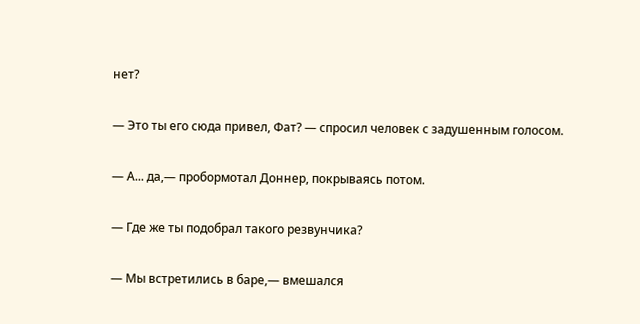нет?

— Это ты его сюда привел, Фат? — спросил человек с задушенным голосом.

— А... да,— пробормотал Доннер, покрываясь потом.

— Где же ты подобрал такого резвунчика?

— Мы встретились в баре,— вмешался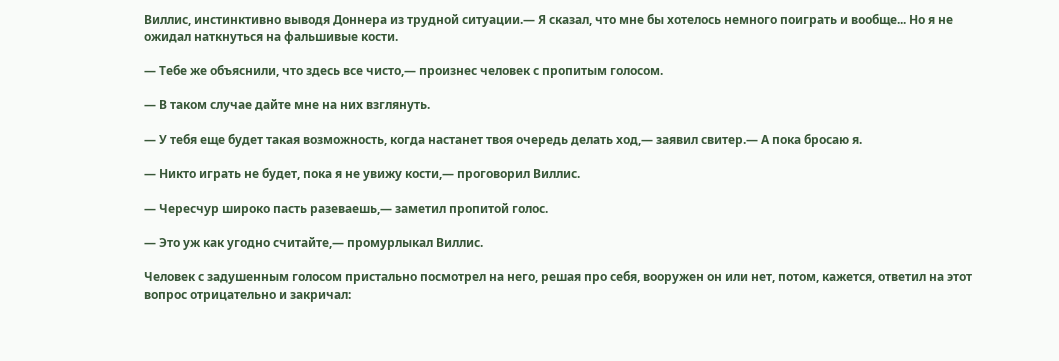Виллис, инстинктивно выводя Доннера из трудной ситуации.— Я сказал, что мне бы хотелось немного поиграть и вообще... Но я не ожидал наткнуться на фальшивые кости.

— Тебе же объяснили, что здесь все чисто,— произнес человек с пропитым голосом.

— В таком случае дайте мне на них взглянуть.

— У тебя еще будет такая возможность, когда настанет твоя очередь делать ход,— заявил свитер.— А пока бросаю я.

— Никто играть не будет, пока я не увижу кости,— проговорил Виллис.

— Чересчур широко пасть разеваешь,— заметил пропитой голос.

— Это уж как угодно считайте,— промурлыкал Виллис.

Человек с задушенным голосом пристально посмотрел на него, решая про себя, вооружен он или нет, потом, кажется, ответил на этот вопрос отрицательно и закричал: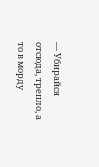— Убирайся отсюда, трепло, а то в морду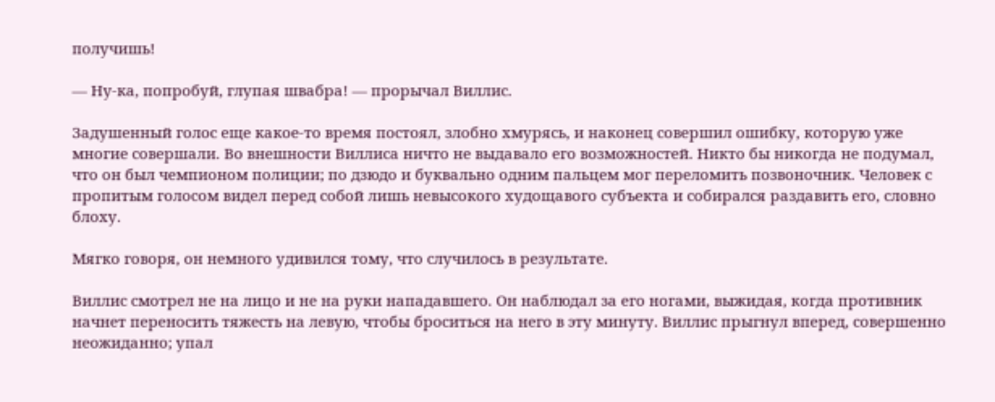получишь!

— Ну-ка, попробуй, глупая швабра! — прорычал Виллис.

Задушенный голос еще какое-то время постоял, злобно хмурясь, и наконец совершил ошибку, которую уже многие совершали. Во внешности Виллиса ничто не выдавало его возможностей. Никто бы никогда не подумал, что он был чемпионом полиции; по дзюдо и буквально одним пальцем мог переломить позвоночник. Человек с пропитым голосом видел перед собой лишь невысокого худощавого субъекта и собирался раздавить его, словно блоху.

Мягко говоря, он немного удивился тому, что случилось в результате.

Виллис смотрел не на лицо и не на руки нападавшего. Он наблюдал за его ногами, выжидая, когда противник начнет переносить тяжесть на левую, чтобы броситься на него в эту минуту. Виллис прыгнул вперед, совершенно неожиданно; упал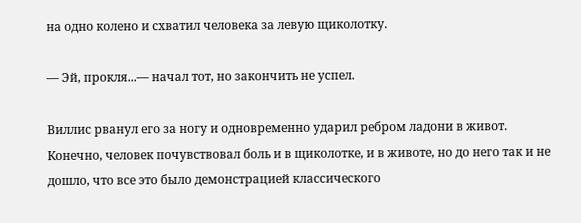на одно колено и схватил человека за левую щиколотку.

— Эй, прокля...— начал тот, но закончить не успел.

Виллис рванул его за ногу и одновременно ударил ребром ладони в живот. Конечно, человек почувствовал боль и в щиколотке, и в животе, но до него так и не дошло, что все это было демонстрацией классического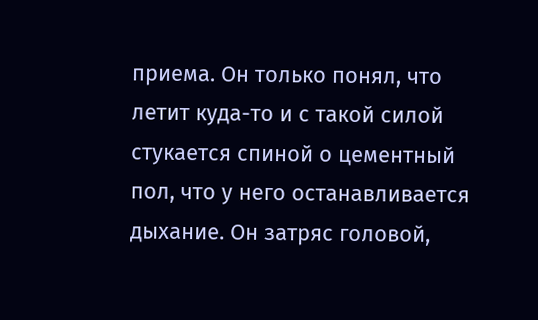приема. Он только понял, что летит куда-то и с такой силой стукается спиной о цементный пол, что у него останавливается дыхание. Он затряс головой,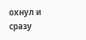охнул и сразу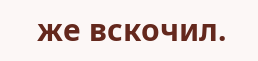же вскочил.